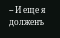-- И еще я долженъ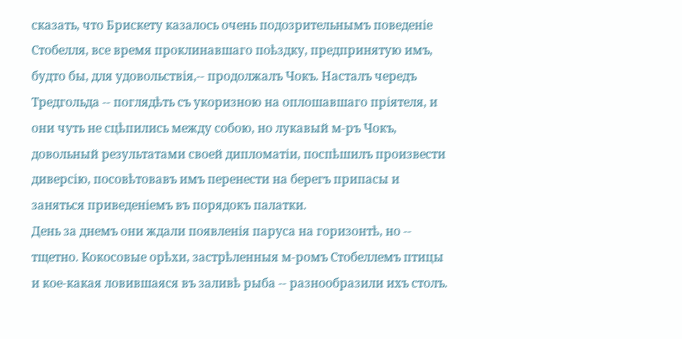сказать, что Брискету казалось очень подозрительнымъ поведеніе Стобелля, все время проклинавшаго поѣздку, предпринятую имъ, будто бы, для удовольствія,-- продолжалъ Чокъ. Насталъ чередъ Тредгольда -- поглядѣть съ укоризною на оплошавшаго пріятеля, и они чуть не сцѣпились между собою, но лукавый м-ръ Чокъ, довольный результатами своей дипломатіи, поспѣшилъ произвести диверсію, посовѣтовавъ имъ перенести на берегъ припасы и заняться приведеніемъ въ порядокъ палатки.
День за днемъ они ждали появленія паруса на горизонтѣ, но -- тщетно. Кокосовые орѣхи, застрѣленныя м-ромъ Стобеллемъ птицы и кое-какая ловившаяся въ заливѣ рыба -- разнообразили ихъ столъ.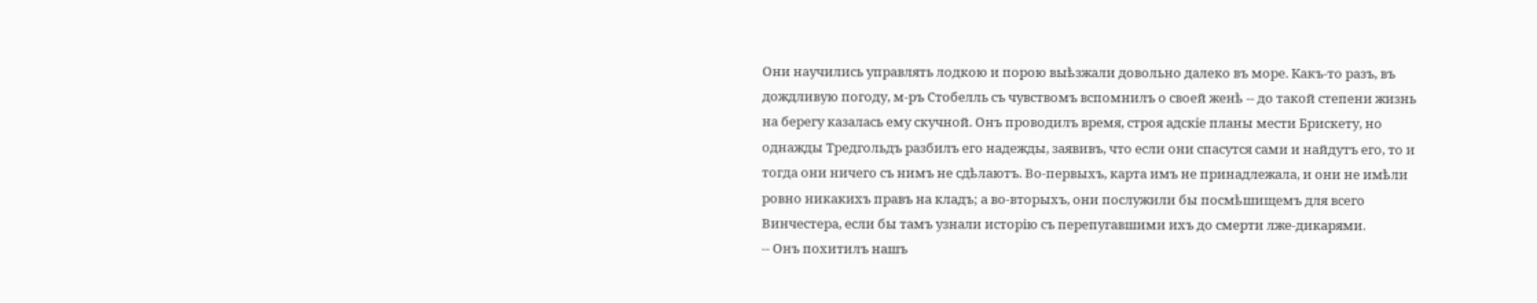Они научились управлять лодкою и порою выѣзжали довольно далеко въ море. Какъ-то разъ, въ дождливую погоду, м-ръ Стобелль съ чувствомъ вспомнилъ о своей женѣ -- до такой степени жизнь на берегу казалась ему скучной. Онъ проводилъ время, строя адскіе планы мести Брискету, но однажды Тредгольдъ разбилъ его надежды, заявивъ, что если они спасутся сами и найдутъ его, то и тогда они ничего съ нимъ не сдѣлаютъ. Во-первыхъ, карта имъ не принадлежала, и они не имѣли ровно никакихъ правъ на кладъ; а во-вторыхъ, они послужили бы посмѣшищемъ для всего Винчестера, если бы тамъ узнали исторію съ перепугавшими ихъ до смерти лже-дикарями.
-- Онъ похитилъ нашъ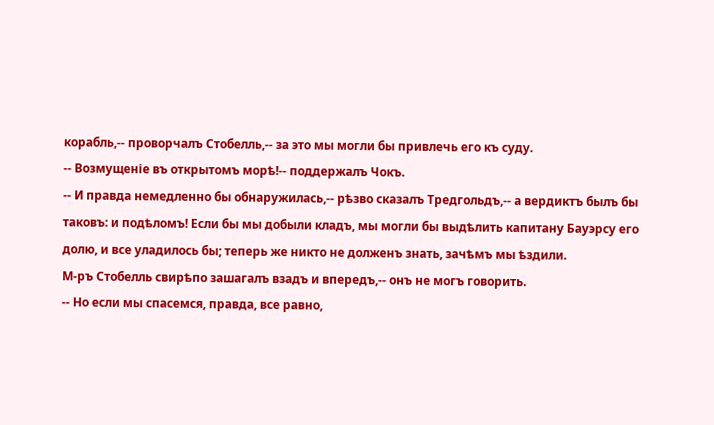корабль,-- проворчалъ Стобелль,-- за это мы могли бы привлечь его къ суду.
-- Возмущеніе въ открытомъ морѣ!-- поддержалъ Чокъ.
-- И правда немедленно бы обнаружилась,-- рѣзво сказалъ Тредгольдъ,-- а вердиктъ былъ бы таковъ: и подѣломъ! Если бы мы добыли кладъ, мы могли бы выдѣлить капитану Бауэрсу его долю, и все уладилось бы; теперь же никто не долженъ знать, зачѣмъ мы ѣздили.
М-ръ Стобелль свирѣпо зашагалъ взадъ и впередъ,-- онъ не могъ говорить.
-- Но если мы спасемся, правда, все равно,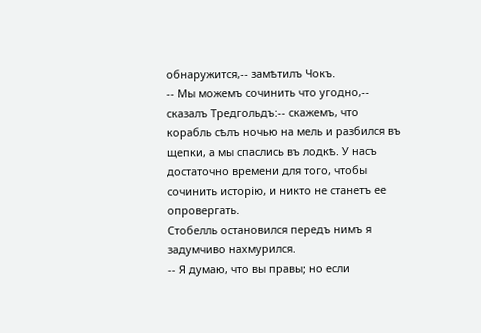обнаружится,-- замѣтилъ Чокъ.
-- Мы можемъ сочинить что угодно,-- сказалъ Тредгольдъ:-- скажемъ, что корабль сѣлъ ночью на мель и разбился въ щепки, а мы спаслись въ лодкѣ. У насъ достаточно времени для того, чтобы сочинить исторію, и никто не станетъ ее опровергать.
Стобелль остановился передъ нимъ я задумчиво нахмурился.
-- Я думаю, что вы правы; но если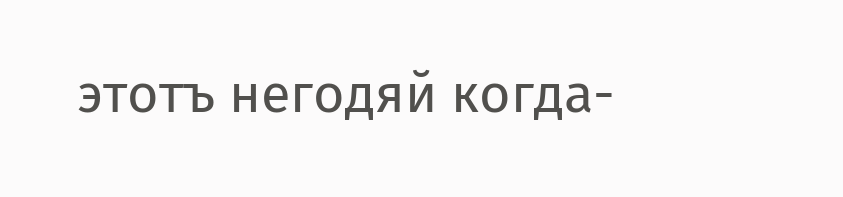этотъ негодяй когда-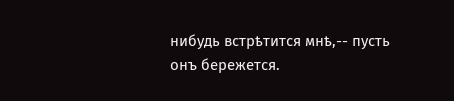нибудь встрѣтится мнѣ,-- пусть онъ бережется.